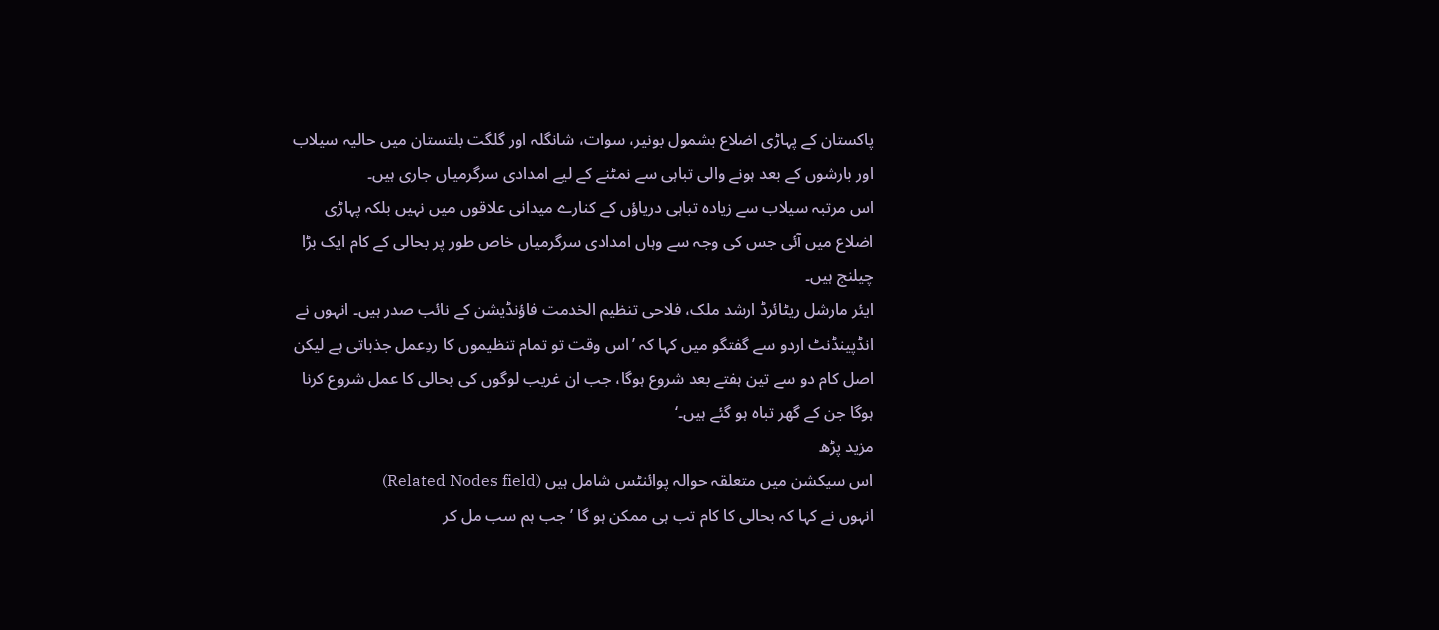پاکستان کے پہاڑی اضلاع بشمول بونیر، سوات، شانگلہ اور گلگت بلتستان میں حالیہ سیلاب اور بارشوں کے بعد ہونے والی تباہی سے نمٹنے کے لیے امدادی سرگرمیاں جاری ہیں۔
اس مرتبہ سیلاب سے زیادہ تباہی دریاؤں کے کنارے میدانی علاقوں میں نہیں بلکہ پہاڑی اضلاع میں آئی جس کی وجہ سے وہاں امدادی سرگرمیاں خاص طور پر بحالی کے کام ایک بڑا چیلنج ہیں۔
ایئر مارشل ریٹائرڈ ارشد ملک، فلاحی تنظیم الخدمت فاؤنڈیشن کے نائب صدر ہیں۔ انہوں نے انڈپینڈنٹ اردو سے گفتگو میں کہا کہ ’اس وقت تو تمام تنظیموں کا ردِعمل جذباتی ہے لیکن اصل کام دو سے تین ہفتے بعد شروع ہوگا، جب ان غریب لوگوں کی بحالی کا عمل شروع کرنا ہوگا جن کے گھر تباہ ہو گئے ہیں۔‘
مزید پڑھ
اس سیکشن میں متعلقہ حوالہ پوائنٹس شامل ہیں (Related Nodes field)
انہوں نے کہا کہ بحالی کا کام تب ہی ممکن ہو گا ’جب ہم سب مل کر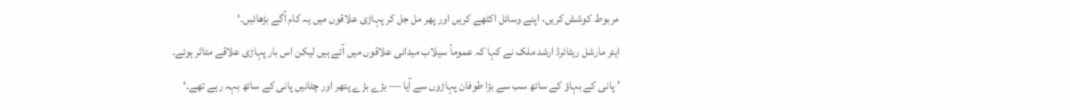مربوط کوشش کریں، اپنے وسائل اکٹھے کریں اور پھر مل جل کر پہاڑی علاقوں میں یہ کام آگے بڑھائیں۔‘
ایئر مارشل ریٹائرڈ ارشد ملک نے کہا کہ عموماً سیلاب میدانی علاقوں میں آتے ہیں لیکن اس بار پہاڑی علاقے متاثر ہوئے۔
’ پانی کے بہاؤ کے ساتھ سب سے بڑا طوفان پہاڑوں سے آیا — بڑے بڑے پتھر اور چٹانیں پانی کے ساتھ بہہ رہے تھے۔‘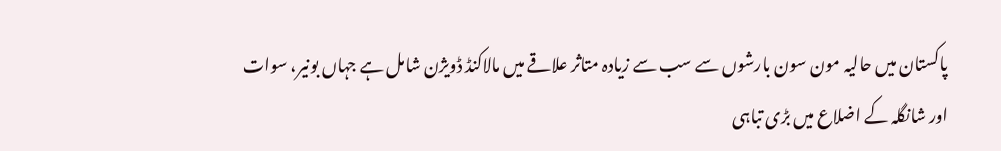پاکستان میں حالیہ مون سون بارشوں سے سب سے زیادہ متاثر علاقے میں مالاکنڈ ڈویژن شامل ہے جہاں بونیر، سوات اور شانگلہ کے اضلاع میں بڑی تباہی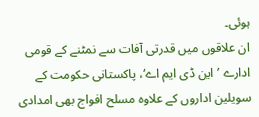ہوئی۔
ان علاقوں میں قدرتی آفات سے نمٹنے کے قومی ادارے ’این ڈی ایم اے‘، پاکستانی حکومت کے سویلین اداروں کے علاوہ مسلح افواج بھی امدادی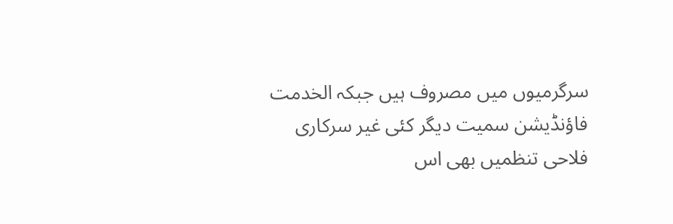سرگرمیوں میں مصروف ہیں جبکہ الخدمت فاؤنڈیشن سمیت دیگر کئی غیر سرکاری فلاحی تنظمیں بھی اس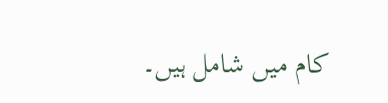کام میں شامل ہیں۔